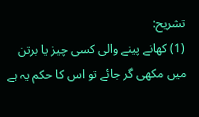تشریح:
(1) کھانے پینے والی کسی چیز یا برتن میں مکھی گر جائے تو اس کا حکم یہ ہے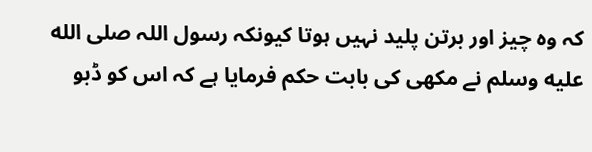کہ وہ چیز اور برتن پلید نہیں ہوتا کیونکہ رسول اللہ صلى الله عليه وسلم نے مکھی کی بابت حکم فرمایا ہے کہ اس کو ڈبو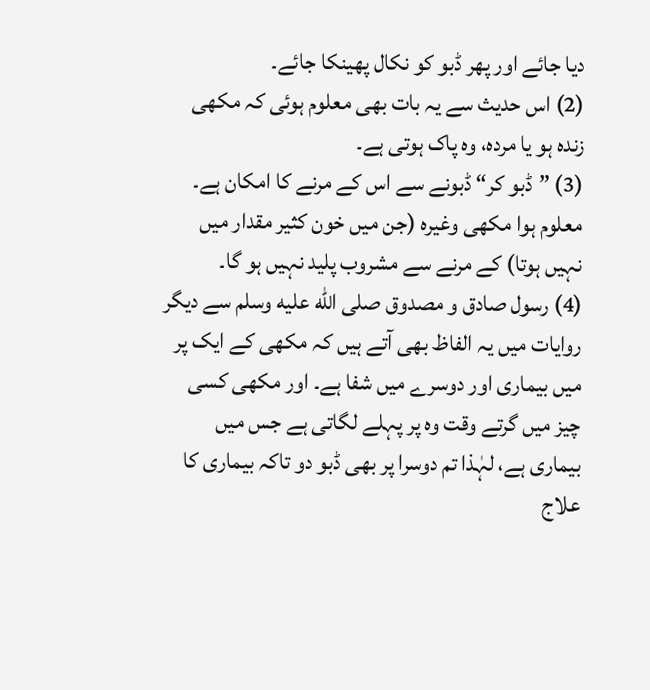دیا جائے اور پھر ڈبو کو نکال پھینکا جائے۔
(2) اس حدیث سے یہ بات بھی معلوم ہوئی کہ مکھی زندہ ہو یا مردہ، وہ پاک ہوتی ہے۔
(3) ”ڈبو کر“ ڈبونے سے اس کے مرنے کا امکان ہے۔ معلوم ہوا مکھی وغیرہ (جن میں خون کثیر مقدار میں نہیں ہوتا) کے مرنے سے مشروب پلید نہیں ہو گا۔
(4) رسول صادق و مصدوق صلى الله عليه وسلم سے دیگر روایات میں یہ الفاظ بھی آتے ہیں کہ مکھی کے ایک پر میں بیماری اور دوسرے میں شفا ہے۔ اور مکھی کسی چیز میں گرتے وقت وہ پر پہلے لگاتی ہے جس میں بیماری ہے، لہٰذا تم دوسرا پر بھی ڈبو دو تاکہ بیماری کا علاج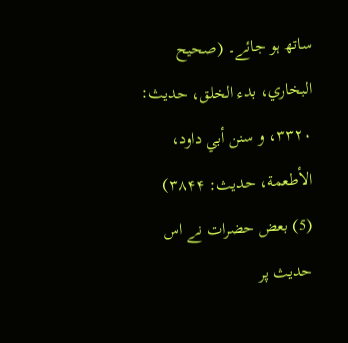ساتھ ہو جائے۔ (صحیح البخاري، بدء الخلق، حدیث: ۳۳۲۰، و سنن أبي داود، الأطعمة، حدیث: ۳۸۴۴)
(5) بعض حضرات نے اس حدیث پر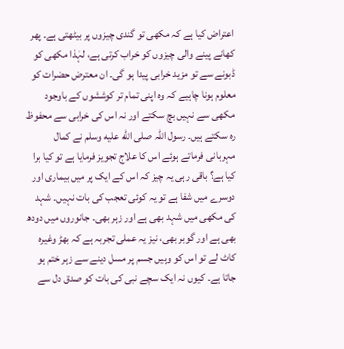اعتراض کیا ہے کہ مکھی تو گندی چیزوں پر بیٹھتی ہے۔ پھر کھانے پینے والی چیزوں کو خراب کرتی ہے، لہٰذا مکھی کو ڈبونے سے تو مزید خرابی پیدا ہو گی۔ ان معترض حضرات کو معلوم ہونا چاہیے کہ وہ اپنی تمام تر کوششوں کے باوجود مکھی سے نہیں بچ سکتے اور نہ اس کی خرابی سے محفوظ رہ سکتے ہیں۔ رسول اللہ صلى الله عليه وسلم نے کمال مہربانی فرماتے ہوئے اس کا علاج تجویز فرمایا ہے تو کیا برا کیا ہے؟ باقی رہی یہ چیز کہ اس کے ایک پر میں بیماری اور دوسرے میں شفا ہے تو یہ کوئی تعجب کی بات نہیں۔ شہد کی مکھی میں شہد بھی ہے اور زہر بھی۔ جانوروں میں دودھ بھی ہے اور گوبر بھی، نیز یہ عملی تجربہ ہے کہ بھڑ وغیرہ کاٹ لے تو اس کو وہیں جسم پر مسل دینے سے زہر ختم ہو جاتا ہے۔ کیوں نہ ایک سچے نبی کی بات کو صدق دل سے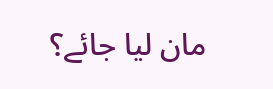مان لیا جائے؟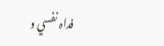فداہ نفسي و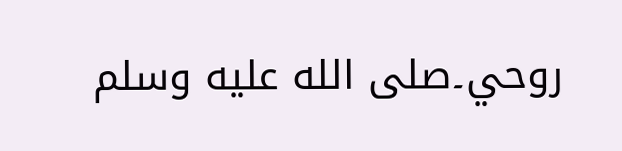روحي۔صلى الله عليه وسلم